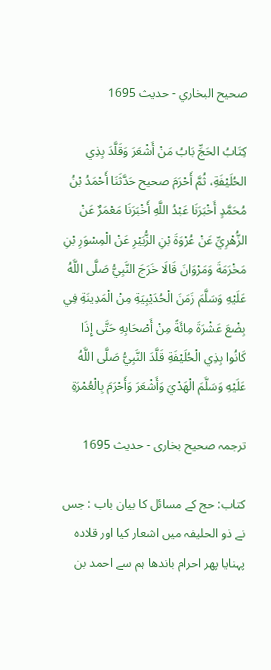صحيح البخاري - حدیث 1695

كِتَابُ الحَجِّ بَابُ مَنْ أَشْعَرَ وَقَلَّدَ بِذِي الحُلَيْفَةِ، ثُمَّ أَحْرَمَ صحيح حَدَّثَنَا أَحْمَدُ بْنُ مُحَمَّدٍ أَخْبَرَنَا عَبْدُ اللَّهِ أَخْبَرَنَا مَعْمَرٌ عَنْ الزُّهْرِيِّ عَنْ عُرْوَةَ بْنِ الزُّبَيْرِ عَنْ الْمِسْوَرِ بْنِ مَخْرَمَةَ وَمَرْوَانَ قَالَا خَرَجَ النَّبِيُّ صَلَّى اللَّهُ عَلَيْهِ وَسَلَّمَ زَمَنَ الْحُدَيْبِيَةِ مِنْ الْمَدِينَةِ فِي بِضْعَ عَشْرَةَ مِائَةً مِنْ أَصْحَابِهِ حَتَّى إِذَا كَانُوا بِذِي الْحُلَيْفَةِ قَلَّدَ النَّبِيُّ صَلَّى اللَّهُ عَلَيْهِ وَسَلَّمَ الْهَدْيَ وَأَشْعَرَ وَأَحْرَمَ بِالْعُمْرَةِ

ترجمہ صحیح بخاری - حدیث 1695

کتاب: حج کے مسائل کا بیان باب : جس نے ذو الحلیفہ میں اشعار کیا اور قلادہ پہنایا پھر احرام باندھا ہم سے احمد بن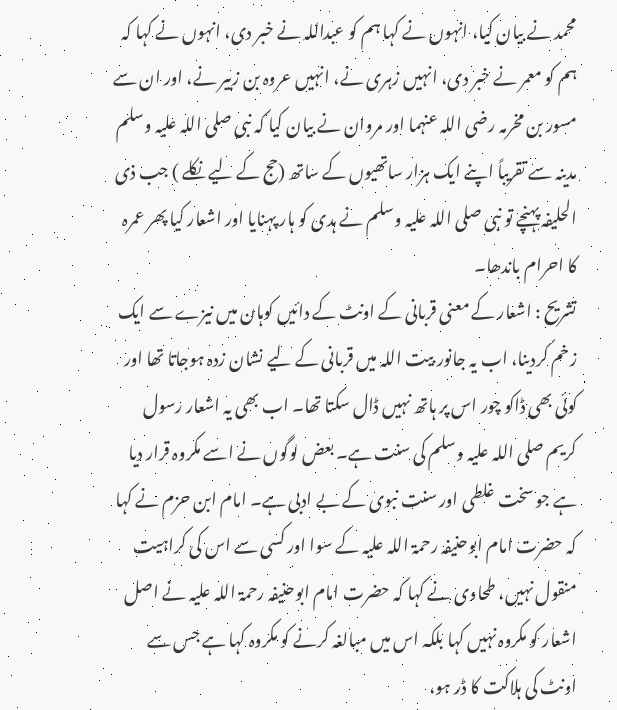محمد نے بیان کیا، انہوں نے کہا ہم کو عبداللہ نے خبر دی، انہوں نے کہا کہ ہم کو معمر نے خبر دی، انہیں زہری نے، انہیں عروہ بن زبیر نے، اور ان سے مسور بن مخرمہ رضی اللہ عنہما اور مروان نے بیان کیا کہ نبی صلی اللہ علیہ وسلم مدینہ سے تقریباً اپنے ایک ہزار ساتھیوں کے ساتھ (حج کے لیے نکلے ) جب ذی الحلیفہ پہنچے تو نبی صلی اللہ علیہ وسلم نے ہدی کو ہار پہنایا اور اشعار کیا پھر عمرہ کا احرام باندھا۔
تشریح : اشعار کے معنی قربانی کے اونٹ کے دائیں کوہان میں نیزے سے ایک زخم کردینا، اب یہ جانور بیت اللہ میں قربانی کے لیے نشان زدہ ہوجاتا تھا اور کوئی بھی ڈاکو چور اس پر ہاتھ نہیں ڈال سکتا تھا۔ اب بھی یہ اشعار رسول کریم صلی اللہ علیہ وسلم کی سنت ہے۔ بعض لوگوں نے اسے مکروہ قرار دیا ہے جو سخت غلطی اور سنت نبوی کے بے ادبی ہے۔ امام ابن حزم نے کہا کہ حضرت امام ابوحنیفہ رحمۃ اللہ علیہ کے سوا اور کسی سے اس کی کراہیت منقول نہیں، طحاوی نے کہا کہ حضرت امام ابوحنیفہ رحمۃ اللہ علیہ نے اصل اشعار کو مکروہ نہیں کہا بلکہ اس میں مبالغہ کرنے کو مکروہ کہا ہے جس سے اونٹ کی ہلاکت کا ڈر ہو،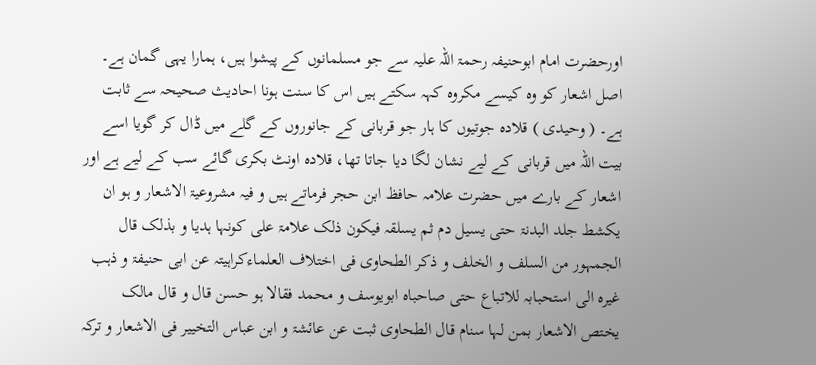اورحضرت امام ابوحنیفہ رحمۃ اللہ علیہ سے جو مسلمانوں کے پیشوا ہیں، ہمارا یہی گمان ہے۔ اصل اشعار کو وہ کیسے مکروہ کہہ سکتے ہیں اس کا سنت ہونا احادیث صحیحہ سے ثابت ہے۔ ( وحیدی ) قلادہ جوتیوں کا ہار جو قربانی کے جانوروں کے گلے میں ڈال کر گویا اسے بیت اللہ میں قربانی کے لیے نشان لگا دیا جاتا تھا، قلادہ اونٹ بکری گائے سب کے لیے ہے اور اشعار کے بارے میں حضرت علامہ حافظ ابن حجر فرماتے ہیں و فیہ مشروعیۃ الاشعار و ہو ان یکشط جلد البدنۃ حتی یسیل دم ثم یسلقہ فیکون ذلک علامۃ علی کونہا ہدیا و بذلک قال الجمہور من السلف و الخلف و ذکر الطحاوی فی اختلاف العلماءکراہیتہ عن ابی حنیفۃ و ذہب غیرہ الی استحبابہ للاتباع حتی صاحباہ ابویوسف و محمد فقالا ہو حسن قال و قال مالک یختص الاشعار بمن لہا سنام قال الطحاوی ثبت عن عائشۃ و ابن عباس التخییر فی الاشعار و ترکہ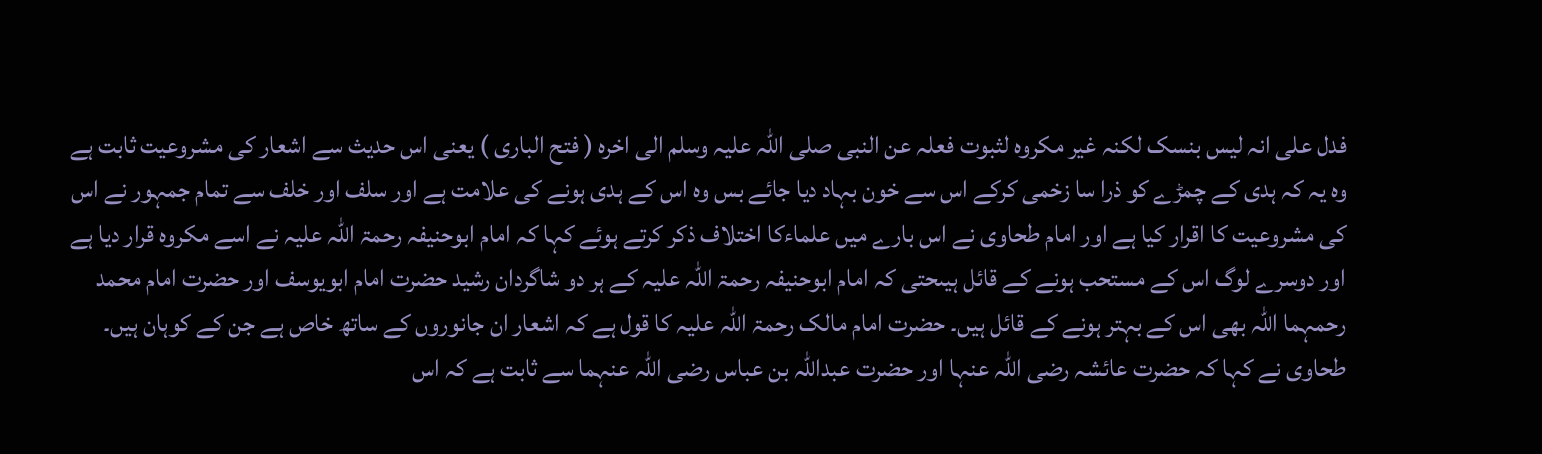فدل علی انہ لیس بنسک لکنہ غیر مکروہ لثبوت فعلہ عن النبی صلی اللہ علیہ وسلم الی اخرہ ( فتح الباری ) یعنی اس حدیث سے اشعار کی مشروعیت ثابت ہے وہ یہ کہ ہدی کے چمڑے کو ذرا سا زخمی کرکے اس سے خون بہاد دیا جائے بس وہ اس کے ہدی ہونے کی علامت ہے اور سلف اور خلف سے تمام جمہور نے اس کی مشروعیت کا اقرار کیا ہے اور امام طحاوی نے اس بارے میں علماءکا اختلاف ذکر کرتے ہوئے کہا کہ امام ابوحنیفہ رحمۃ اللہ علیہ نے اسے مکروہ قرار دیا ہے اور دوسرے لوگ اس کے مستحب ہونے کے قائل ہیںحتی کہ امام ابوحنیفہ رحمۃ اللہ علیہ کے ہر دو شاگردان رشید حضرت امام ابویوسف اور حضرت امام محمد رحمہما اللہ بھی اس کے بہتر ہونے کے قائل ہیں۔ حضرت امام مالک رحمۃ اللہ علیہ کا قول ہے کہ اشعار ان جانوروں کے ساتھ خاص ہے جن کے کوہان ہیں۔ طحاوی نے کہا کہ حضرت عائشہ رضی اللہ عنہا اور حضرت عبداللہ بن عباس رضی اللہ عنہما سے ثابت ہے کہ اس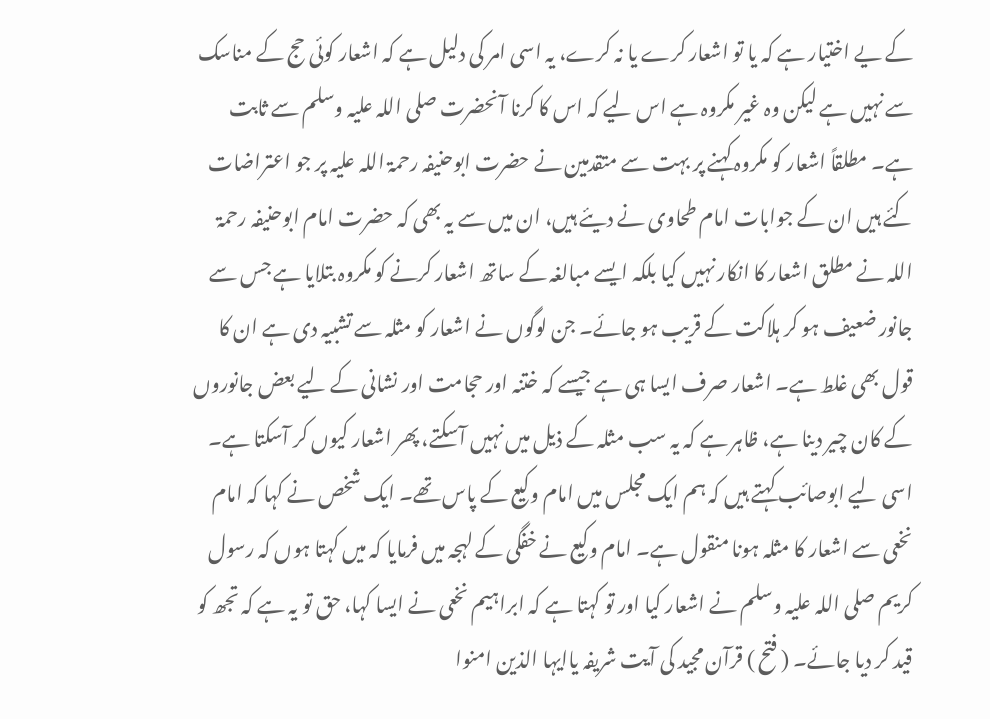کے یے اختیار ہے کہ یا تو اشعار کرے یا نہ کرے، یہ اسی امر کی دلیل ہے کہ اشعار کوئی حج کے مناسک سے نہیں ہے لیکن وہ غیر مکروہ ہے اس لیے کہ اس کا کرنا آنحضرت صلی اللہ علیہ وسلم سے ثابت ہے۔ مطلقاً اشعار کو مکروہ کہنے پر بہت سے متقدمین نے حضرت ابوحنیفہ رحمۃ اللہ علیہ پر جو اعتراضات کئے ہیں ان کے جوابات امام طحاوی نے دیئے ہیں، ان میں سے یہ بھی کہ حضرت امام ابوحنیفہ رحمۃ اللہ نے مطلق اشعار کا انکار نہیں کیا بلکہ ایسے مبالغہ کے ساتھ اشعار کرنے کو مکروہ بتلایا ہے جس سے جانور ضعیف ہو کر ہلاکت کے قریب ہو جائے۔ جن لوگوں نے اشعار کو مثلہ سے تشبیہ دی ہے ان کا قول بھی غلط ہے۔ اشعار صرف ایسا ہی ہے جیسے کہ ختنہ اور حجامت اور نشانی کے لیے بعض جانوروں کے کان چیر دینا ہے، ظاہر ہے کہ یہ سب مثلہ کے ذیل میں نہیں آسکتے، پھر اشعار کیوں کر آسکتا ہے۔ اسی لیے ابوصائب کہتے ہیں کہ ہم ایک مجلس میں امام وکیع کے پاس تھے۔ ایک شخص نے کہا کہ امام نخعی سے اشعار کا مثلہ ہونا منقول ہے۔ امام وکیع نے خفگی کے لہجہ میں فرمایا کہ میں کہتا ہوں کہ رسول کریم صلی اللہ علیہ وسلم نے اشعار کیا اور تو کہتا ہے کہ ابراہیم نخعی نے ایسا کہا، حق تو یہ ہے کہ تجھ کو قید کر دیا جائے۔ ( فتح ) قرآن مجید کی آیت شریفہ یاایہا الذین امنوا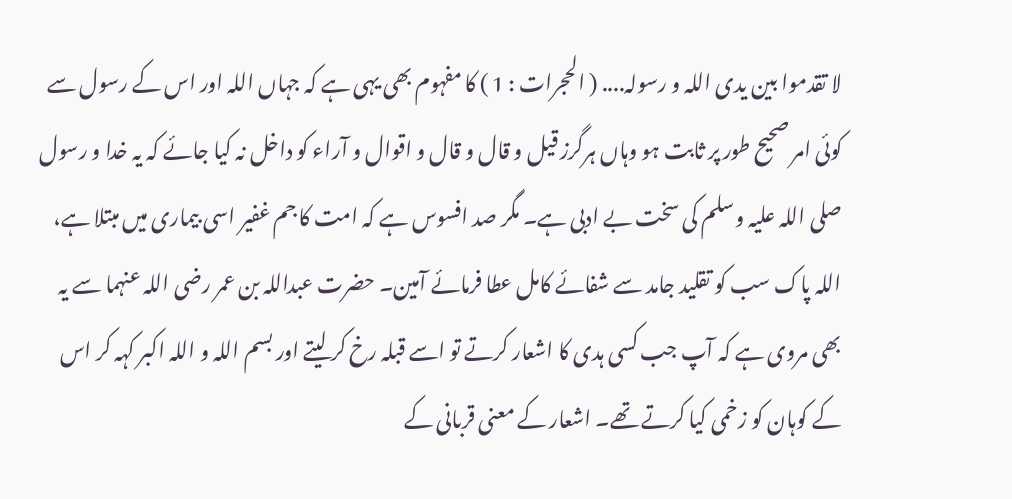لا تقدموا بین یدی اللہ و رسولہ.... ( الحجرات : 1 ) کا مفہوم بھی یہی ہے کہ جہاں اللہ اور اس کے رسول سے کوئی امر صحیح طور پر ثابت ہو وہاں ہرگرز قیل و قال و قال و اقوال و آراء کو داخل نہ کیا جائے کہ یہ خدا و رسول صلی اللہ علیہ وسلم کی سخت بے ادبی ہے۔ مگر صد افسوس ہے کہ امت کا جم غفیر اسی بیماری میں مبتلا ہے، اللہ پاک سب کو تقلید جامد سے شفائے کامل عطا فرمائے آمین۔ حضرت عبداللہ بن عمر رضی اللہ عنہما سے یہ بھی مروی ہے کہ آپ جب کسی ہدی کا اشعار کرتے تو اسے قبلہ رخ کر لیتے اور بسم اللہ و اللہ اکبر کہہ کر اس کے کوہان کو زخمی کیا کرتے تھے۔ اشعار کے معنی قربانی کے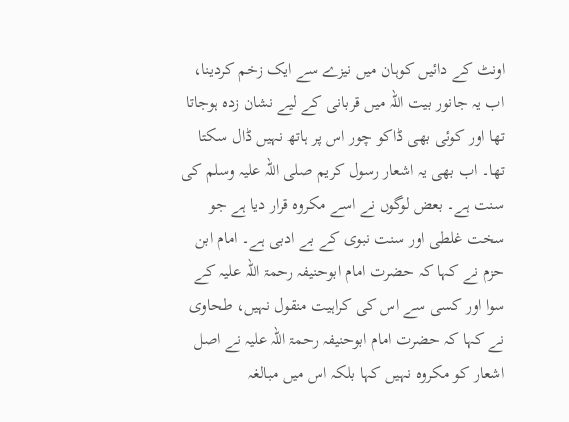اونٹ کے دائیں کوہان میں نیزے سے ایک زخم کردینا، اب یہ جانور بیت اللہ میں قربانی کے لیے نشان زدہ ہوجاتا تھا اور کوئی بھی ڈاکو چور اس پر ہاتھ نہیں ڈال سکتا تھا۔ اب بھی یہ اشعار رسول کریم صلی اللہ علیہ وسلم کی سنت ہے۔ بعض لوگوں نے اسے مکروہ قرار دیا ہے جو سخت غلطی اور سنت نبوی کے بے ادبی ہے۔ امام ابن حزم نے کہا کہ حضرت امام ابوحنیفہ رحمۃ اللہ علیہ کے سوا اور کسی سے اس کی کراہیت منقول نہیں، طحاوی نے کہا کہ حضرت امام ابوحنیفہ رحمۃ اللہ علیہ نے اصل اشعار کو مکروہ نہیں کہا بلکہ اس میں مبالغہ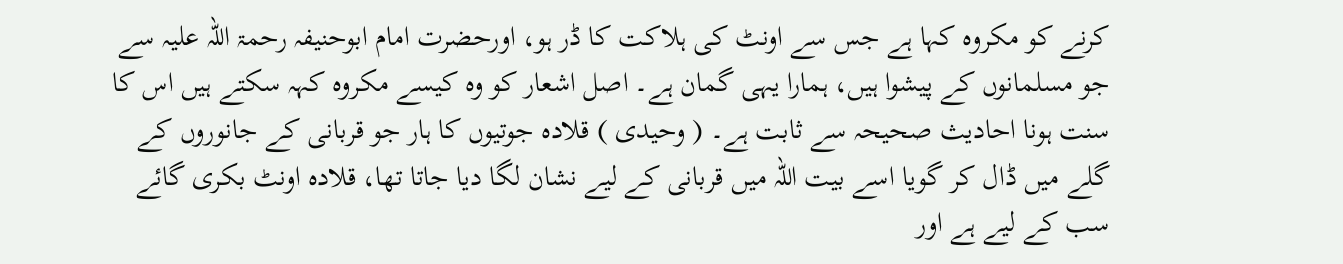کرنے کو مکروہ کہا ہے جس سے اونٹ کی ہلاکت کا ڈر ہو، اورحضرت امام ابوحنیفہ رحمۃ اللہ علیہ سے جو مسلمانوں کے پیشوا ہیں، ہمارا یہی گمان ہے۔ اصل اشعار کو وہ کیسے مکروہ کہہ سکتے ہیں اس کا سنت ہونا احادیث صحیحہ سے ثابت ہے۔ ( وحیدی ) قلادہ جوتیوں کا ہار جو قربانی کے جانوروں کے گلے میں ڈال کر گویا اسے بیت اللہ میں قربانی کے لیے نشان لگا دیا جاتا تھا، قلادہ اونٹ بکری گائے سب کے لیے ہے اور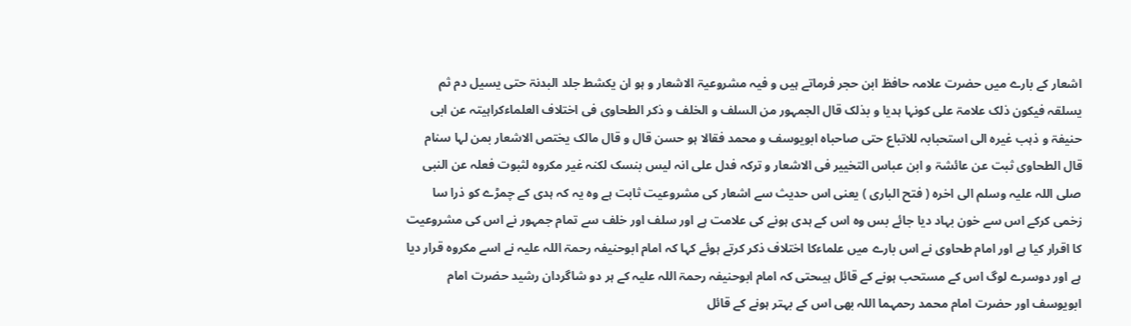اشعار کے بارے میں حضرت علامہ حافظ ابن حجر فرماتے ہیں و فیہ مشروعیۃ الاشعار و ہو ان یکشط جلد البدنۃ حتی یسیل دم ثم یسلقہ فیکون ذلک علامۃ علی کونہا ہدیا و بذلک قال الجمہور من السلف و الخلف و ذکر الطحاوی فی اختلاف العلماءکراہیتہ عن ابی حنیفۃ و ذہب غیرہ الی استحبابہ للاتباع حتی صاحباہ ابویوسف و محمد فقالا ہو حسن قال و قال مالک یختص الاشعار بمن لہا سنام قال الطحاوی ثبت عن عائشۃ و ابن عباس التخییر فی الاشعار و ترکہ فدل علی انہ لیس بنسک لکنہ غیر مکروہ لثبوت فعلہ عن النبی صلی اللہ علیہ وسلم الی اخرہ ( فتح الباری ) یعنی اس حدیث سے اشعار کی مشروعیت ثابت ہے وہ یہ کہ ہدی کے چمڑے کو ذرا سا زخمی کرکے اس سے خون بہاد دیا جائے بس وہ اس کے ہدی ہونے کی علامت ہے اور سلف اور خلف سے تمام جمہور نے اس کی مشروعیت کا اقرار کیا ہے اور امام طحاوی نے اس بارے میں علماءکا اختلاف ذکر کرتے ہوئے کہا کہ امام ابوحنیفہ رحمۃ اللہ علیہ نے اسے مکروہ قرار دیا ہے اور دوسرے لوگ اس کے مستحب ہونے کے قائل ہیںحتی کہ امام ابوحنیفہ رحمۃ اللہ علیہ کے ہر دو شاگردان رشید حضرت امام ابویوسف اور حضرت امام محمد رحمہما اللہ بھی اس کے بہتر ہونے کے قائل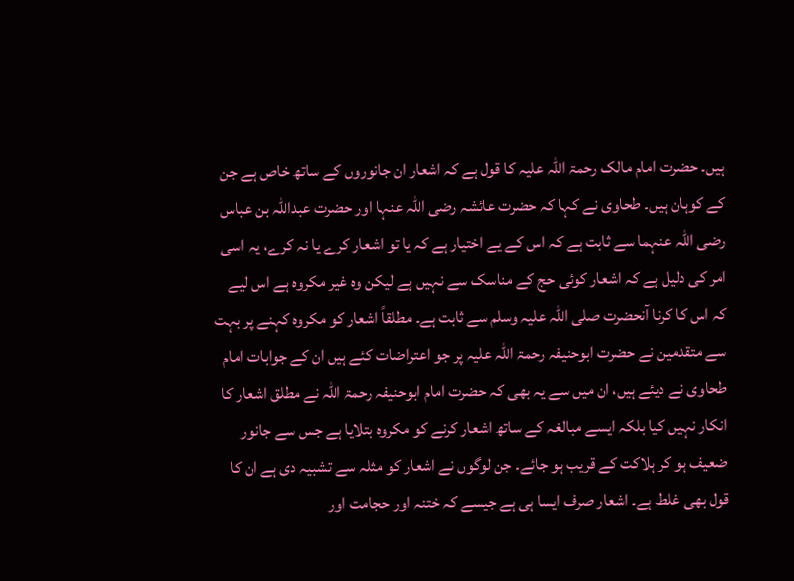ہیں۔ حضرت امام مالک رحمۃ اللہ علیہ کا قول ہے کہ اشعار ان جانوروں کے ساتھ خاص ہے جن کے کوہان ہیں۔ طحاوی نے کہا کہ حضرت عائشہ رضی اللہ عنہا اور حضرت عبداللہ بن عباس رضی اللہ عنہما سے ثابت ہے کہ اس کے یے اختیار ہے کہ یا تو اشعار کرے یا نہ کرے، یہ اسی امر کی دلیل ہے کہ اشعار کوئی حج کے مناسک سے نہیں ہے لیکن وہ غیر مکروہ ہے اس لیے کہ اس کا کرنا آنحضرت صلی اللہ علیہ وسلم سے ثابت ہے۔ مطلقاً اشعار کو مکروہ کہنے پر بہت سے متقدمین نے حضرت ابوحنیفہ رحمۃ اللہ علیہ پر جو اعتراضات کئے ہیں ان کے جوابات امام طحاوی نے دیئے ہیں، ان میں سے یہ بھی کہ حضرت امام ابوحنیفہ رحمۃ اللہ نے مطلق اشعار کا انکار نہیں کیا بلکہ ایسے مبالغہ کے ساتھ اشعار کرنے کو مکروہ بتلایا ہے جس سے جانور ضعیف ہو کر ہلاکت کے قریب ہو جائے۔ جن لوگوں نے اشعار کو مثلہ سے تشبیہ دی ہے ان کا قول بھی غلط ہے۔ اشعار صرف ایسا ہی ہے جیسے کہ ختنہ اور حجامت اور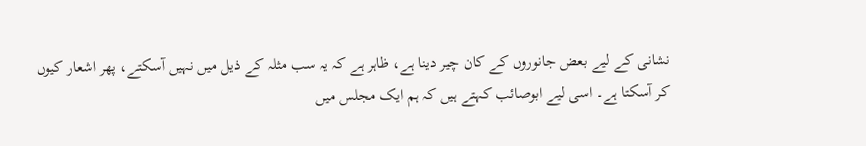نشانی کے لیے بعض جانوروں کے کان چیر دینا ہے، ظاہر ہے کہ یہ سب مثلہ کے ذیل میں نہیں آسکتے، پھر اشعار کیوں کر آسکتا ہے۔ اسی لیے ابوصائب کہتے ہیں کہ ہم ایک مجلس میں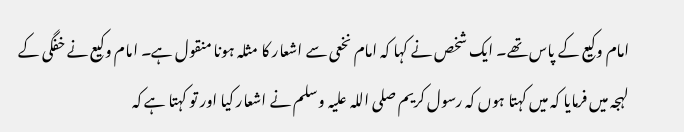امام وکیع کے پاس تھے۔ ایک شخص نے کہا کہ امام نخعی سے اشعار کا مثلہ ہونا منقول ہے۔ امام وکیع نے خفگی کے لہجہ میں فرمایا کہ میں کہتا ہوں کہ رسول کریم صلی اللہ علیہ وسلم نے اشعار کیا اور تو کہتا ہے کہ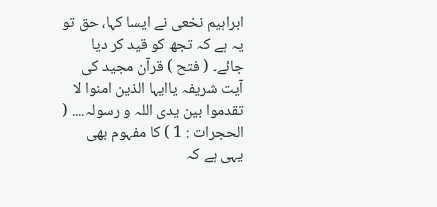ابراہیم نخعی نے ایسا کہا، حق تو یہ ہے کہ تجھ کو قید کر دیا جائے۔ ( فتح ) قرآن مجید کی آیت شریفہ یاایہا الذین امنوا لا تقدموا بین یدی اللہ و رسولہ.... ( الحجرات : 1 ) کا مفہوم بھی یہی ہے کہ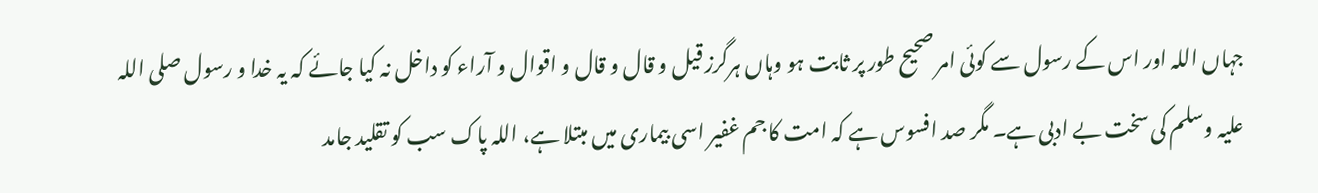جہاں اللہ اور اس کے رسول سے کوئی امر صحیح طور پر ثابت ہو وہاں ہرگرز قیل و قال و قال و اقوال و آراء کو داخل نہ کیا جائے کہ یہ خدا و رسول صلی اللہ علیہ وسلم کی سخت بے ادبی ہے۔ مگر صد افسوس ہے کہ امت کا جم غفیر اسی بیماری میں مبتلا ہے، اللہ پاک سب کو تقلید جامد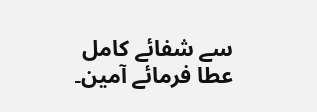سے شفائے کامل عطا فرمائے آمین۔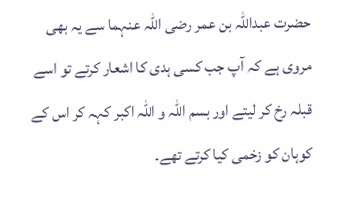حضرت عبداللہ بن عمر رضی اللہ عنہما سے یہ بھی مروی ہے کہ آپ جب کسی ہدی کا اشعار کرتے تو اسے قبلہ رخ کر لیتے اور بسم اللہ و اللہ اکبر کہہ کر اس کے کوہان کو زخمی کیا کرتے تھے۔